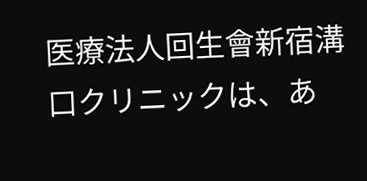医療法人回生會新宿溝口クリニックは、あ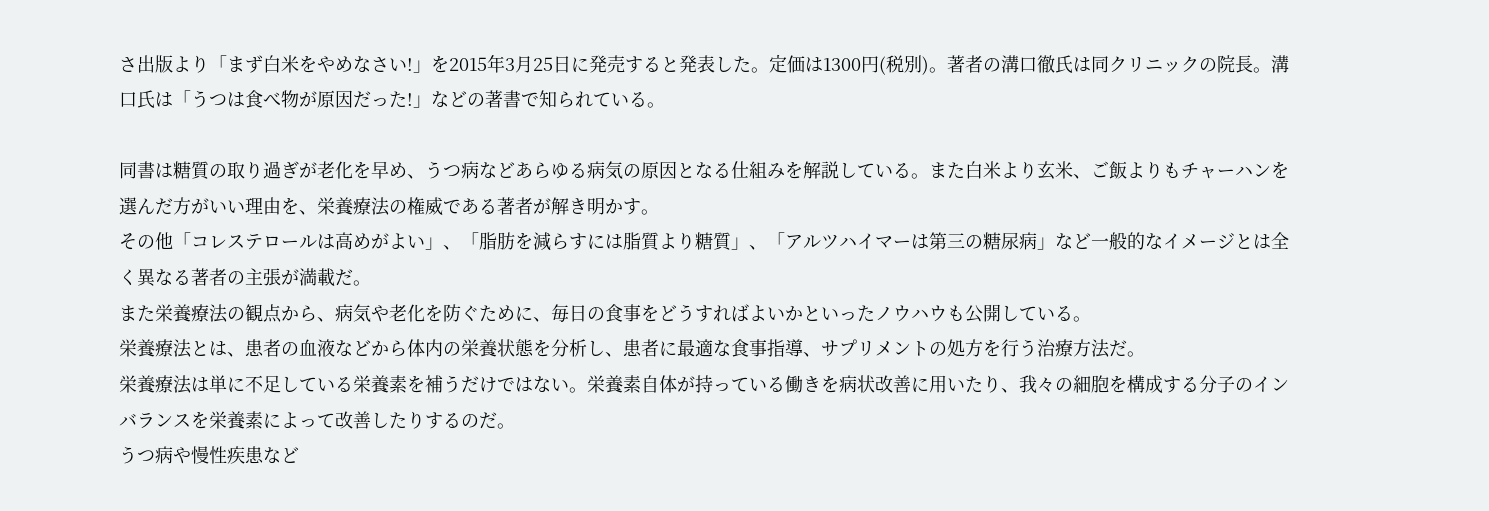さ出版より「まず白米をやめなさい!」を2015年3月25日に発売すると発表した。定価は1300円(税別)。著者の溝口徹氏は同クリニックの院長。溝口氏は「うつは食べ物が原因だった!」などの著書で知られている。

同書は糖質の取り過ぎが老化を早め、うつ病などあらゆる病気の原因となる仕組みを解説している。また白米より玄米、ご飯よりもチャーハンを選んだ方がいい理由を、栄養療法の権威である著者が解き明かす。
その他「コレステロールは高めがよい」、「脂肪を減らすには脂質より糖質」、「アルツハイマーは第三の糖尿病」など一般的なイメージとは全く異なる著者の主張が満載だ。
また栄養療法の観点から、病気や老化を防ぐために、毎日の食事をどうすればよいかといったノウハウも公開している。
栄養療法とは、患者の血液などから体内の栄養状態を分析し、患者に最適な食事指導、サプリメントの処方を行う治療方法だ。
栄養療法は単に不足している栄養素を補うだけではない。栄養素自体が持っている働きを病状改善に用いたり、我々の細胞を構成する分子のインバランスを栄養素によって改善したりするのだ。
うつ病や慢性疾患など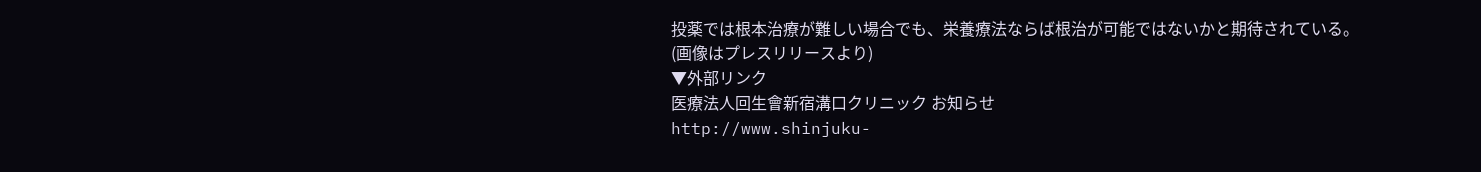投薬では根本治療が難しい場合でも、栄養療法ならば根治が可能ではないかと期待されている。
(画像はプレスリリースより)
▼外部リンク
医療法人回生會新宿溝口クリニック お知らせ
http://www.shinjuku-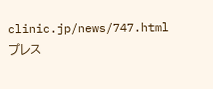clinic.jp/news/747.html
プレス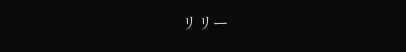リリー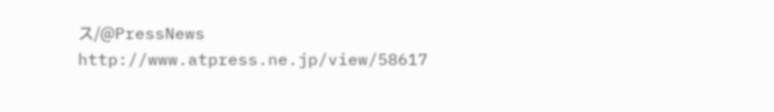ス/@PressNews
http://www.atpress.ne.jp/view/58617